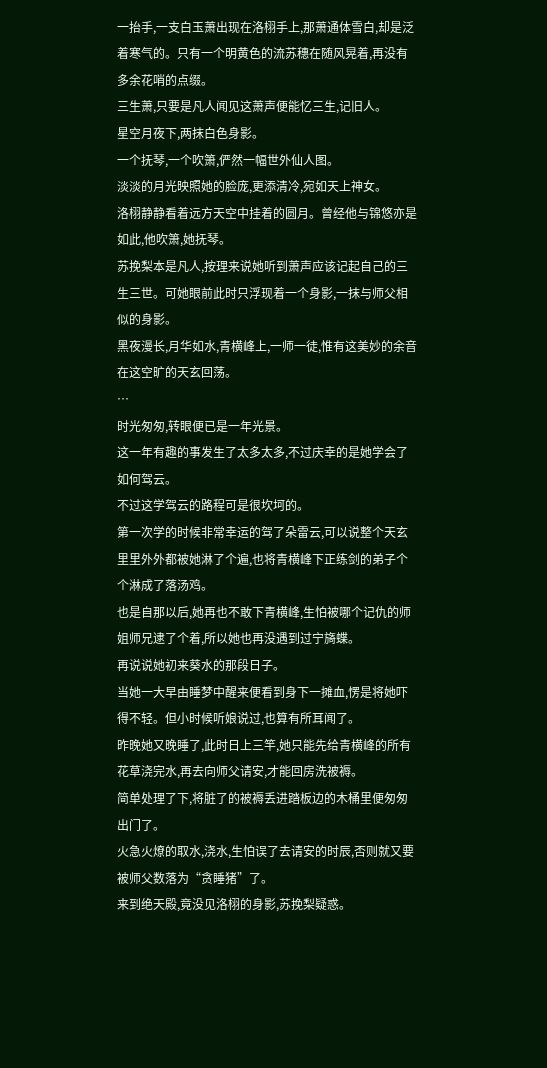一抬手,一支白玉萧出现在洛栩手上,那萧通体雪白,却是泛着寒气的。只有一个明黄色的流苏穗在随风晃着,再没有多余花哨的点缀。
三生萧,只要是凡人闻见这萧声便能忆三生,记旧人。
星空月夜下,两抹白色身影。
一个抚琴,一个吹箫,俨然一幅世外仙人图。
淡淡的月光映照她的脸庞,更添清冷,宛如天上神女。
洛栩静静看着远方天空中挂着的圆月。曾经他与锦悠亦是如此,他吹箫,她抚琴。
苏挽梨本是凡人,按理来说她听到萧声应该记起自己的三生三世。可她眼前此时只浮现着一个身影,一抹与师父相似的身影。
黑夜漫长,月华如水,青横峰上,一师一徒,惟有这美妙的余音在这空旷的天玄回荡。
…
时光匆匆,转眼便已是一年光景。
这一年有趣的事发生了太多太多,不过庆幸的是她学会了如何驾云。
不过这学驾云的路程可是很坎坷的。
第一次学的时候非常幸运的驾了朵雷云,可以说整个天玄里里外外都被她淋了个遍,也将青横峰下正练剑的弟子个个淋成了落汤鸡。
也是自那以后,她再也不敢下青横峰,生怕被哪个记仇的师姐师兄逮了个着,所以她也再没遇到过宁旖蝶。
再说说她初来葵水的那段日子。
当她一大早由睡梦中醒来便看到身下一摊血,愣是将她吓得不轻。但小时候听娘说过,也算有所耳闻了。
昨晚她又晚睡了,此时日上三竿,她只能先给青横峰的所有花草浇完水,再去向师父请安,才能回房洗被褥。
简单处理了下,将脏了的被褥丢进踏板边的木桶里便匆匆出门了。
火急火燎的取水,浇水,生怕误了去请安的时辰,否则就又要被师父数落为“贪睡猪”了。
来到绝天殿,竟没见洛栩的身影,苏挽梨疑惑。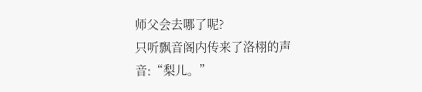师父会去哪了呢?
只听飘音阁内传来了洛栩的声音:“梨儿。”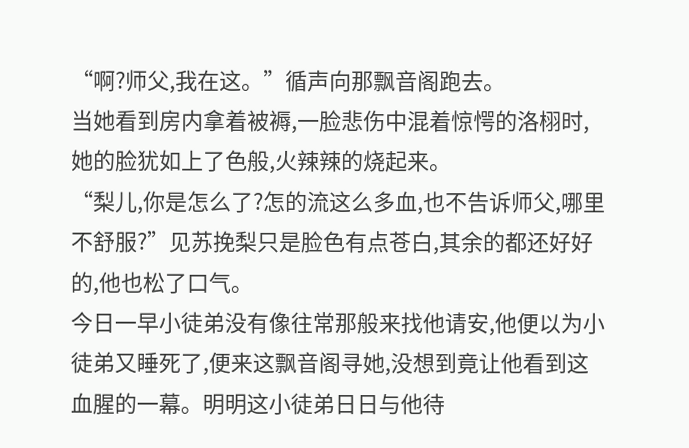“啊?师父,我在这。”循声向那飘音阁跑去。
当她看到房内拿着被褥,一脸悲伤中混着惊愕的洛栩时,她的脸犹如上了色般,火辣辣的烧起来。
“梨儿,你是怎么了?怎的流这么多血,也不告诉师父,哪里不舒服?”见苏挽梨只是脸色有点苍白,其余的都还好好的,他也松了口气。
今日一早小徒弟没有像往常那般来找他请安,他便以为小徒弟又睡死了,便来这飘音阁寻她,没想到竟让他看到这血腥的一幕。明明这小徒弟日日与他待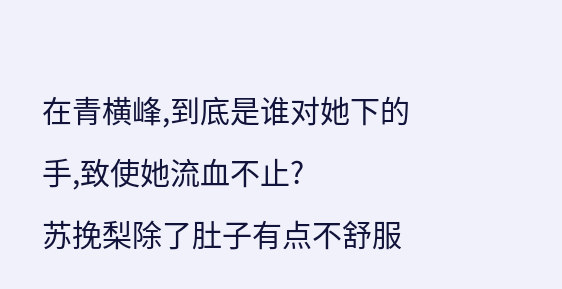在青横峰,到底是谁对她下的手,致使她流血不止?
苏挽梨除了肚子有点不舒服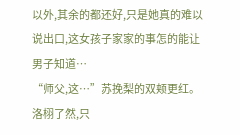以外,其余的都还好,只是她真的难以说出口,这女孩子家家的事怎的能让男子知道…
“师父,这…”苏挽梨的双颊更红。
洛栩了然,只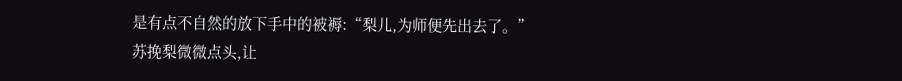是有点不自然的放下手中的被褥:“梨儿,为师便先出去了。”
苏挽梨微微点头,让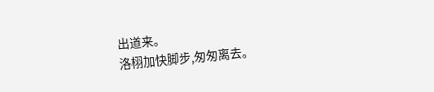出道来。
洛栩加快脚步,匆匆离去。